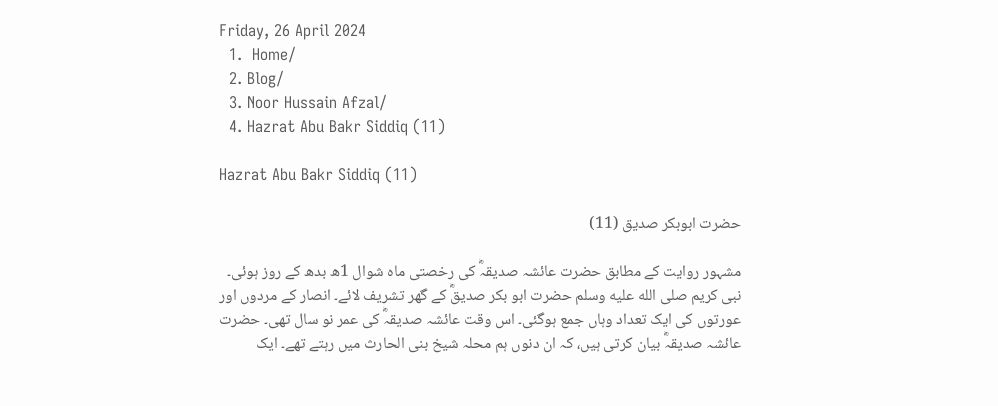Friday, 26 April 2024
  1.  Home/
  2. Blog/
  3. Noor Hussain Afzal/
  4. Hazrat Abu Bakr Siddiq (11)

Hazrat Abu Bakr Siddiq (11)

حضرت ابوبکر صدیق (11)

مشہور روایت کے مطابق حضرت عائشہ صدیقہؓ کی رخصتی ماہ شوال 1ھ بدھ کے روز ہوئی۔ نبی کریم صلى الله عليه وسلم حضرت ابو بکر صدیقؓ کے گھر تشریف لائے۔ انصار کے مردوں اور عورتوں کی ایک تعداد وہاں جمع ہوگئی۔ اس وقت عائشہ صدیقہؓ کی عمر نو سال تھی۔ حضرت عائشہ صدیقہؓ بیان کرتی ہیں، کہ ان دنوں ہم محلہ شیخ بنی الحارث میں رہتے تھے۔ ایک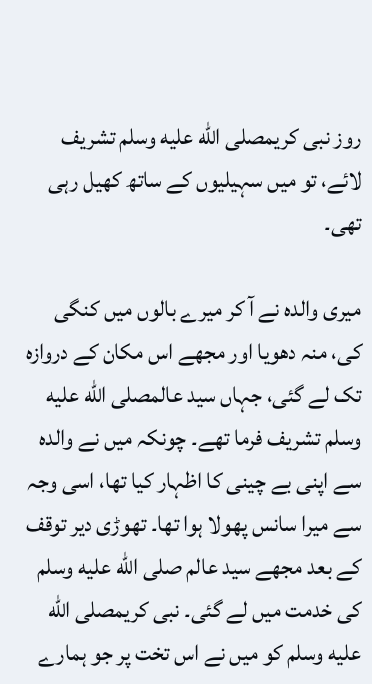روز نبی کریمصلى الله عليه وسلم تشریف لائے، تو میں سہیلیوں کے ساتھ کھیل رہی تھی۔

میری والدہ نے آ کر میرے بالوں میں کنگی کی، منہ دھویا اور مجھے اس مکان کے دروازہ تک لے گئی، جہاں سید عالمصلى الله عليه وسلم تشریف فرما تھے۔ چونکہ میں نے والدہ سے اپنی بے چینی کا اظہار کیا تھا، اسی وجہ سے میرا سانس پھولا ہوا تھا۔ تھوڑی دیر توقف کے بعد مجھے سید عالم صلى الله عليه وسلم کی خدمت میں لے گئی۔ نبی کریمصلى الله عليه وسلم کو میں نے اس تخت پر جو ہمارے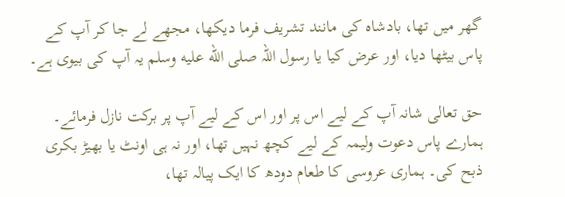گھر میں تھا، بادشاہ کی مانند تشریف فرما دیکھا، مجھے لے جا کر آپ کے پاس بیٹھا دیا، اور عرض کیا یا رسول اللہ صلى الله عليه وسلم یہ آپ کی بیوی ہے۔

حق تعالی شانہ آپ کے لیے اس پر اور اس کے لیے آپ پر برکت نازل فرمائے۔ ہمارے پاس دعوت ولیمہ کے لیے کچھ نہیں تھا، اور نہ ہی اونٹ یا بھیڑ بکری ذبح کی۔ ہماری عروسی کا طعام دودھ کا ایک پیالہ تھا،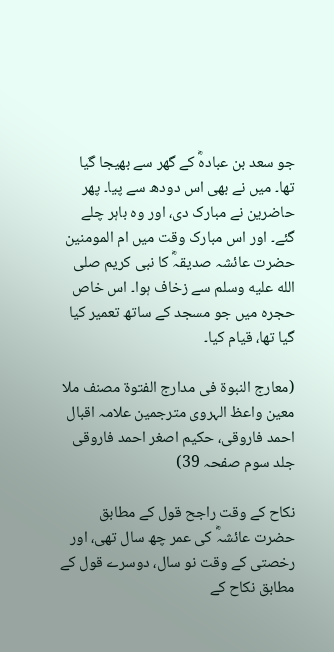جو سعد بن عبادہؓ کے گھر سے بھیجا گیا تھا۔ میں نے بھی اس دودھ سے پیا۔ پھر حاضرین نے مبارک دی، اور وہ باہر چلے گئے۔ اور اس مبارک وقت میں ام المومنین حضرت عائشہ صدیقہؓ کا نبی کریم صلى الله عليه وسلم سے زخاف ہوا۔ اس خاص حجرہ میں جو مسجد کے ساتھ تعمیر کیا گیا تھا، قیام کیا۔

(معارج النبوۃ فی مدارج الفتوۃ مصنف ملا معین واعظ الہروی مترجمین علامہ اقبال احمد فاروقی، حکیم اصغر احمد فاروقی جلد سوم صفحہ 39)

نکاح کے وقت راجح قول کے مطابق حضرت عائشہؓ کی عمر چھ سال تھی، اور رخصتی کے وقت نو سال، دوسرے قول کے مطابق نکاح کے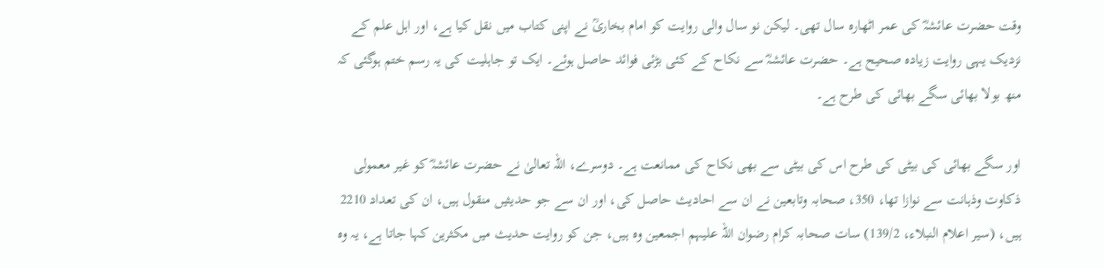وقت حضرت عائشہؓ کی عمر اٹھارہ سال تھی۔ لیکن نو سال والی روایت کو امام بخاریؒ نے اپنی کتاب میں نقل کیا ہے، اور اہل علم کے نزدیک یہی روایت زیادہ صحیح ہے۔ حضرت عائشہؓ سے نکاح کے کئی بڑئی فوائد حاصل ہوئے۔ ایک تو جاہلیت کی یہ رسم ختم ہوگئی کہ منھ بولا بھائی سگے بھائی کی طرح ہے۔

اور سگے بھائی کی بیٹی کی طرح اس کی بیٹی سے بھی نکاح کی ممانعت ہے۔ دوسرے، اللہ تعالیٰ نے حضرت عائشہؓ کو غیر معمولی ذکاوت وذہانت سے نوازا تھا، 350، صحابہ وتابعین نے ان سے احادیث حاصل کی، اور ان سے جو حدیثیں منقول ہیں، ان کی تعداد 2210 ہیں، (سیر اعلام النبلاء، 139/2) سات صحابہ کرام رضوان اللہ علیہم اجمعین وہ ہیں، جن کو روایت حدیث میں مکثرین کہا جاتا ہے، یہ وہ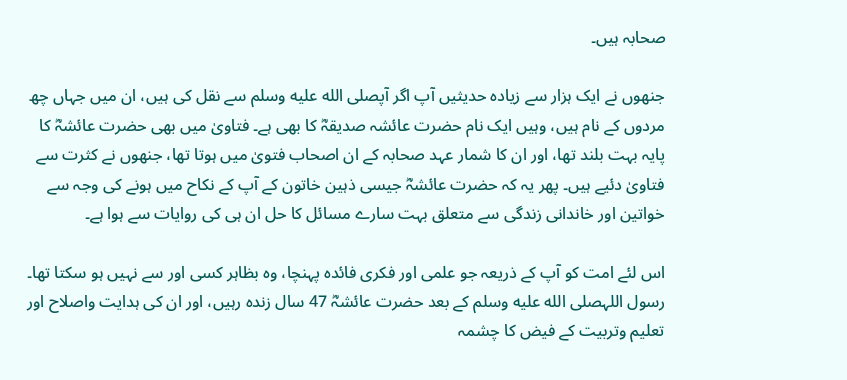صحابہ ہیں۔

جنھوں نے ایک ہزار سے زیادہ حدیثیں آپ اگر آپصلى الله عليه وسلم سے نقل کی ہیں، ان میں جہاں چھ مردوں کے نام ہیں، وہیں ایک نام حضرت عائشہ صدیقہؓ کا بھی ہے۔ فتاویٰ میں بھی حضرت عائشہؓ کا پایہ بہت بلند تھا، اور ان کا شمار عہد صحابہ کے ان اصحاب فتویٰ میں ہوتا تھا، جنھوں نے کثرت سے فتاویٰ دئیے ہیں۔ پھر یہ کہ حضرت عائشہؓ جیسی ذہین خاتون کے آپ کے نکاح میں ہونے کی وجہ سے خواتین اور خاندانی زندگی سے متعلق بہت سارے مسائل کا حل ان ہی کی روایات سے ہوا ہے۔

اس لئے امت کو آپ کے ذریعہ جو علمی اور فکری فائدہ پہنچا، وہ بظاہر کسی اور سے نہیں ہو سکتا تھا۔ رسول اللہصلى الله عليه وسلم کے بعد حضرت عائشہؓ 47 سال زندہ رہیں، اور ان کی ہدایت واصلاح اور تعلیم وتربیت کے فیض کا چشمہ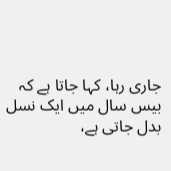جاری رہا، کہا جاتا ہے کہ بیس سال میں ایک نسل بدل جاتی ہے،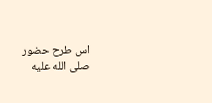اس طرح حضور صلى الله عليه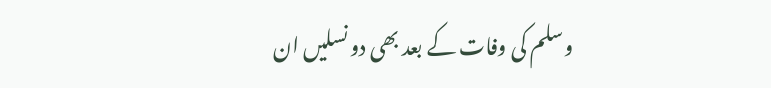وسلم کی وفات کے بعد بھی دو نسلیں ان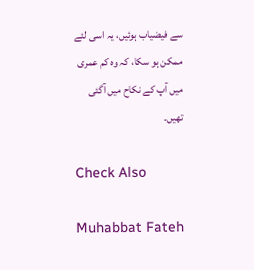سے فیضیاب ہوئیں، یہ اسی لئے ممکن ہو سکا، کہ وہ کم عمری میں آپ کے نکاح میں آگئی تھیں۔

Check Also

Muhabbat Fateh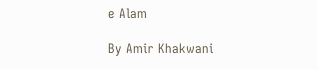e Alam

By Amir Khakwani